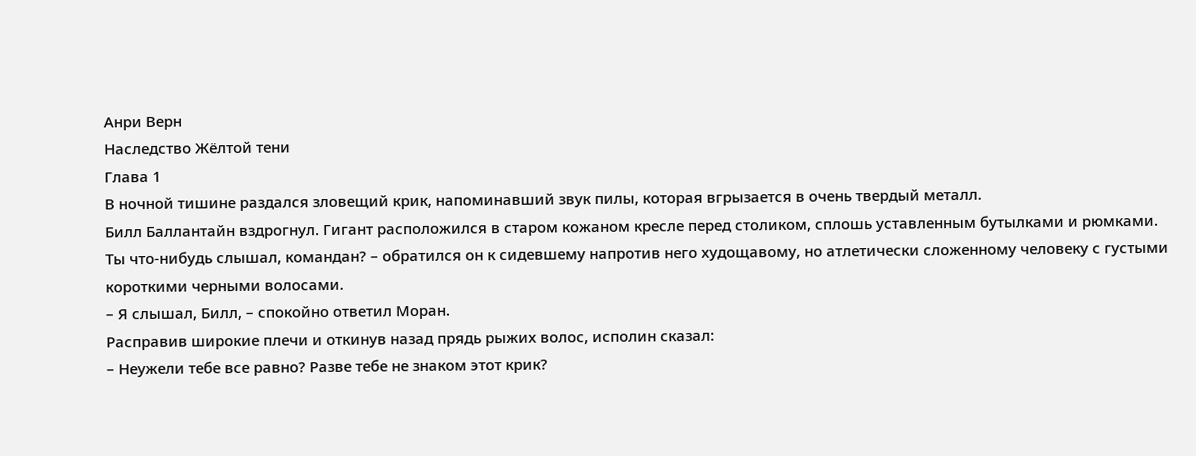Анри Верн
Наследство Жёлтой тени
Глава 1
В ночной тишине раздался зловещий крик, напоминавший звук пилы, которая вгрызается в очень твердый металл.
Билл Баллантайн вздрогнул. Гигант расположился в старом кожаном кресле перед столиком, сплошь уставленным бутылками и рюмками.
Ты что-нибудь слышал, командан? – обратился он к сидевшему напротив него худощавому, но атлетически сложенному человеку с густыми короткими черными волосами.
– Я слышал, Билл, – спокойно ответил Моран.
Расправив широкие плечи и откинув назад прядь рыжих волос, исполин сказал:
– Неужели тебе все равно? Разве тебе не знаком этот крик?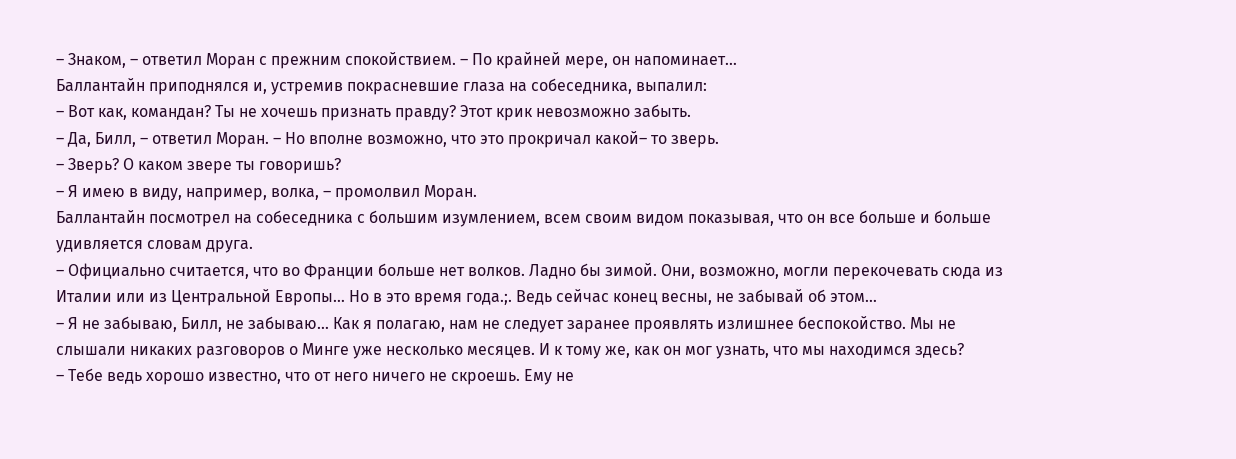– Знаком, – ответил Моран с прежним спокойствием. – По крайней мере, он напоминает…
Баллантайн приподнялся и, устремив покрасневшие глаза на собеседника, выпалил:
– Вот как, командан? Ты не хочешь признать правду? Этот крик невозможно забыть.
– Да, Билл, – ответил Моран. – Но вполне возможно, что это прокричал какой– то зверь.
– Зверь? О каком звере ты говоришь?
– Я имею в виду, например, волка, – промолвил Моран.
Баллантайн посмотрел на собеседника с большим изумлением, всем своим видом показывая, что он все больше и больше удивляется словам друга.
– Официально считается, что во Франции больше нет волков. Ладно бы зимой. Они, возможно, могли перекочевать сюда из Италии или из Центральной Европы… Но в это время года.;. Ведь сейчас конец весны, не забывай об этом…
– Я не забываю, Билл, не забываю… Как я полагаю, нам не следует заранее проявлять излишнее беспокойство. Мы не слышали никаких разговоров о Минге уже несколько месяцев. И к тому же, как он мог узнать, что мы находимся здесь?
– Тебе ведь хорошо известно, что от него ничего не скроешь. Ему не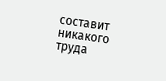составит никакого труда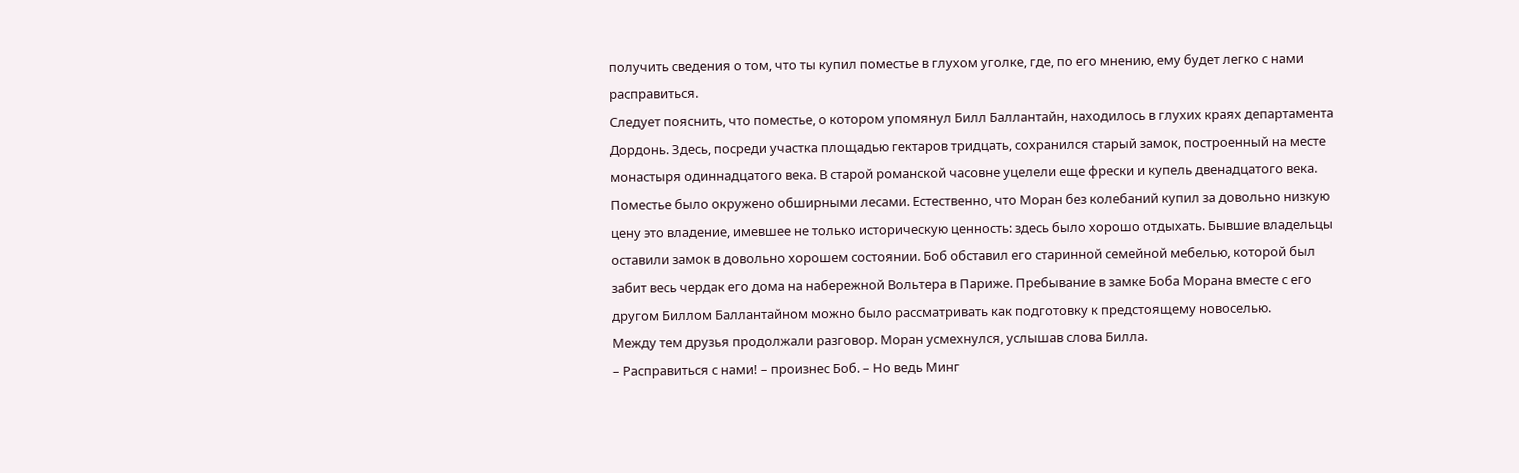получить сведения о том, что ты купил поместье в глухом уголке, где, по его мнению, ему будет легко с нами расправиться.
Следует пояснить, что поместье, о котором упомянул Билл Баллантайн, находилось в глухих краях департамента Дордонь. Здесь, посреди участка площадью гектаров тридцать, сохранился старый замок, построенный на месте монастыря одиннадцатого века. В старой романской часовне уцелели еще фрески и купель двенадцатого века. Поместье было окружено обширными лесами. Естественно, что Моран без колебаний купил за довольно низкую цену это владение, имевшее не только историческую ценность: здесь было хорошо отдыхать. Бывшие владельцы оставили замок в довольно хорошем состоянии. Боб обставил его старинной семейной мебелью, которой был забит весь чердак его дома на набережной Вольтера в Париже. Пребывание в замке Боба Морана вместе с его другом Биллом Баллантайном можно было рассматривать как подготовку к предстоящему новоселью.
Между тем друзья продолжали разговор. Моран усмехнулся, услышав слова Билла.
– Расправиться с нами! – произнес Боб. – Но ведь Минг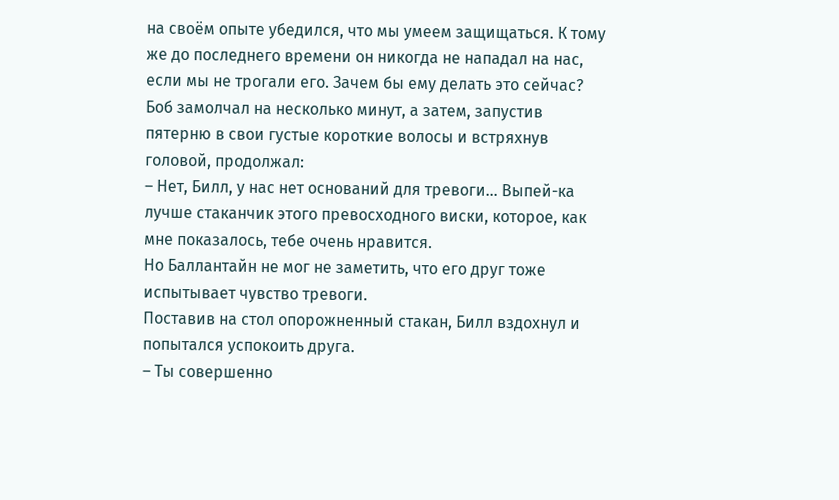на своём опыте убедился, что мы умеем защищаться. К тому же до последнего времени он никогда не нападал на нас, если мы не трогали его. Зачем бы ему делать это сейчас?
Боб замолчал на несколько минут, а затем, запустив пятерню в свои густые короткие волосы и встряхнув головой, продолжал:
– Нет, Билл, у нас нет оснований для тревоги… Выпей-ка лучше стаканчик этого превосходного виски, которое, как мне показалось, тебе очень нравится.
Но Баллантайн не мог не заметить, что его друг тоже испытывает чувство тревоги.
Поставив на стол опорожненный стакан, Билл вздохнул и попытался успокоить друга.
– Ты совершенно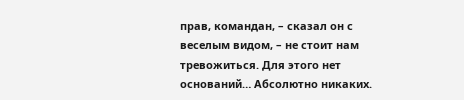прав, командан, – сказал он с веселым видом, – не стоит нам тревожиться. Для этого нет оснований… Абсолютно никаких.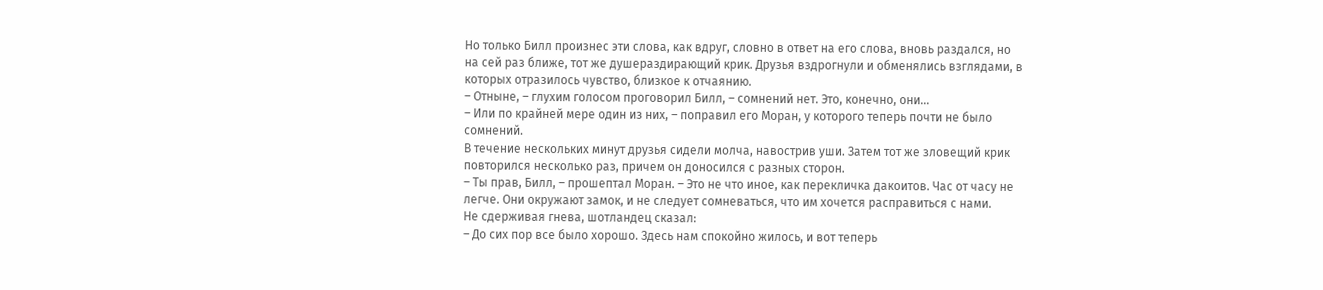Но только Билл произнес эти слова, как вдруг, словно в ответ на его слова, вновь раздался, но на сей раз ближе, тот же душераздирающий крик. Друзья вздрогнули и обменялись взглядами, в которых отразилось чувство, близкое к отчаянию.
– Отныне, – глухим голосом проговорил Билл, – сомнений нет. Это, конечно, они…
– Или по крайней мере один из них, – поправил его Моран, у которого теперь почти не было сомнений.
В течение нескольких минут друзья сидели молча, навострив уши. Затем тот же зловещий крик повторился несколько раз, причем он доносился с разных сторон.
– Ты прав, Билл, – прошептал Моран. – Это не что иное, как перекличка дакоитов. Час от часу не легче. Они окружают замок, и не следует сомневаться, что им хочется расправиться с нами.
Не сдерживая гнева, шотландец сказал:
– До сих пор все было хорошо. Здесь нам спокойно жилось, и вот теперь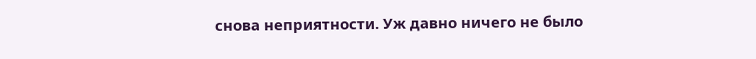снова неприятности. Уж давно ничего не было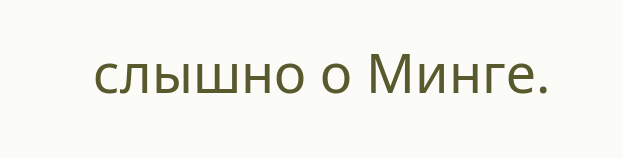слышно о Минге.